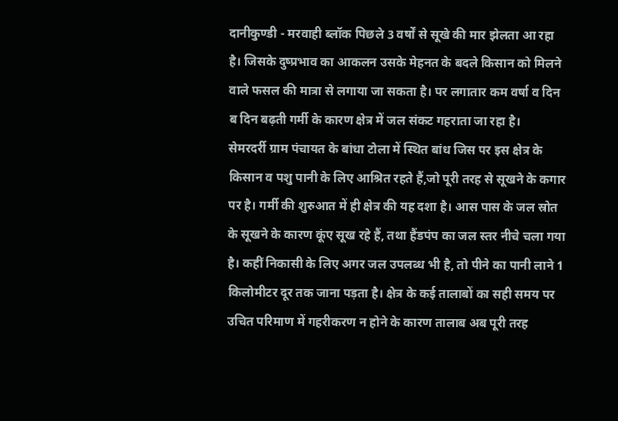दानीकुण्डी - मरवाही ब्लॉक पिछले 3 वर्षों से सूखे की मार झेलता आ रहा है। जिसके दुष्प्रभाव का आकलन उसके मेहनत के बदले किसान को मिलने वाले फसल की मात्रा से लगाया जा सकता है। पर लगातार कम वर्षा व दिन ब दिन बढ़ती गर्मी के कारण क्षेत्र में जल संकट गहराता जा रहा है।
सेमरदर्री ग्राम पंचायत के बांधा टोला में स्थित बांध जिस पर इस क्षेत्र के किसान व पशु पानी के लिए आश्रित रहते हैं,जो पूरी तरह से सूखने के कगार पर है। गर्मी की शुरुआत में ही क्षेत्र की यह दशा है। आस पास के जल स्रोत के सूखने के कारण कूंए सूख रहे हैं, तथा हैंडपंप का जल स्तर नीचे चला गया है। कहीं निकासी के लिए अगर जल उपलब्ध भी है, तो पीने का पानी लाने 1 किलोमीटर दूर तक जाना पड़ता है। क्षेत्र के कई तालाबों का सही समय पर उचित परिमाण में गहरीकरण न होने के कारण तालाब अब पूरी तरह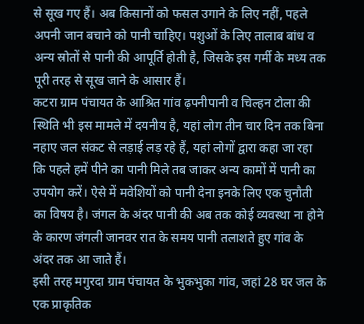से सूख गए हैं। अब किसानों को फसल उगाने के लिए नहीं, पहले अपनी जान बचाने को पानी चाहिए। पशुओं के लिए तालाब बांध व अन्य स्रोतों से पानी की आपूर्ति होती है, जिसके इस गर्मी के मध्य तक पूरी तरह से सूख जाने के आसार हैं।
कटरा ग्राम पंचायत के आश्रित गांव ढ़पनीपानी व चिल्हन टोला की स्थिति भी इस मामले में दयनीय है, यहां लोग तीन चार दिन तक बिना नहाए जल संकट से लड़ाई लड़ रहे हैं, यहां लोगों द्वारा कहा जा रहा कि पहले हमें पीने का पानी मिले तब जाकर अन्य कामों में पानी का उपयोग करें। ऐसे में मवेशियों को पानी देना इनके लिए एक चुनौती का विषय है। जंगल के अंदर पानी की अब तक कोई व्यवस्था ना होने के कारण जंगली जानवर रात के समय पानी तलाशते हुए गांव के अंदर तक आ जाते हैं।
इसी तरह मगुरदा ग्राम पंचायत के भुकभुका गांव, जहां 28 घर जल के एक प्राकृतिक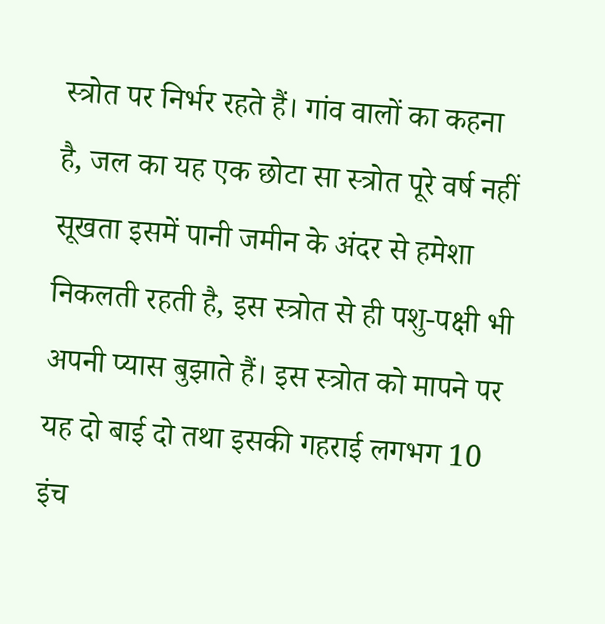स्त्रोत पर निर्भर रहते हैं। गांव वालों का कहना है, जल का यह एक छोटा सा स्त्रोत पूरे वर्ष नहीं सूखता इसमें पानी जमीन के अंदर से हमेशा निकलती रहती है, इस स्त्रोत से ही पशु-पक्षी भी अपनी प्यास बुझाते हैं। इस स्त्रोत को मापने पर यह दो बाई दो तथा इसकी गहराई लगभग 10 इंच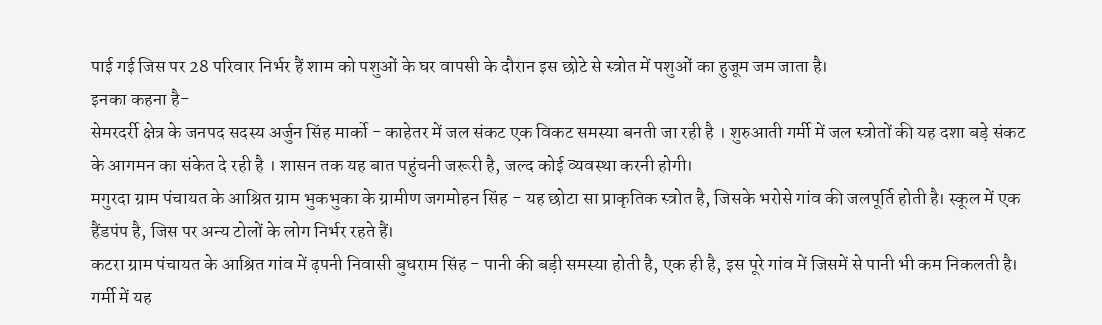पाई गई जिस पर 28 परिवार निर्भर हैं शाम को पशुओं के घर वापसी के दौरान इस छोटे से स्त्रोत में पशुओं का हुजूम जम जाता है।
इनका कहना है-
सेमरदर्री क्षेत्र के जनपद सदस्य अर्जुन सिंह मार्को - काहेतर में जल संकट एक विकट समस्या बनती जा रही है । शुरुआती गर्मी में जल स्त्रोतों की यह दशा बड़े संकट के आगमन का संकेत दे रही है । शासन तक यह बात पहुंचनी जरूरी है, जल्द कोई व्यवस्था करनी होगी।
मगुरदा ग्राम पंचायत के आश्रित ग्राम भुकभुका के ग्रामीण जगमोहन सिंह - यह छोटा सा प्राकृतिक स्त्रोत है, जिसके भरोसे गांव की जलपूर्ति होती है। स्कूल में एक हैंडपंप है, जिस पर अन्य टोलों के लोग निर्भर रहते हैं।
कटरा ग्राम पंचायत के आश्रित गांव में ढ़पनी निवासी बुधराम सिंह - पानी की बड़ी समस्या होती है, एक ही है, इस पूरे गांव में जिसमें से पानी भी कम निकलती है। गर्मी में यह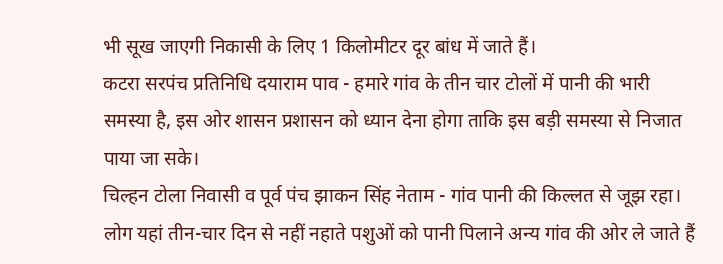भी सूख जाएगी निकासी के लिए 1 किलोमीटर दूर बांध में जाते हैं।
कटरा सरपंच प्रतिनिधि दयाराम पाव - हमारे गांव के तीन चार टोलों में पानी की भारी समस्या है, इस ओर शासन प्रशासन को ध्यान देना होगा ताकि इस बड़ी समस्या से निजात पाया जा सके।
चिल्हन टोला निवासी व पूर्व पंच झाकन सिंह नेताम - गांव पानी की किल्लत से जूझ रहा। लोग यहां तीन-चार दिन से नहीं नहाते पशुओं को पानी पिलाने अन्य गांव की ओर ले जाते हैं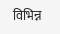विभिन्न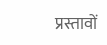प्रस्तावों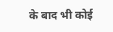के बाद भी कोई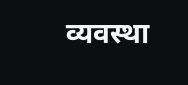व्यवस्था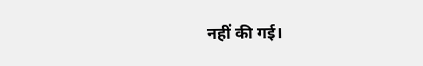नहीं की गई।